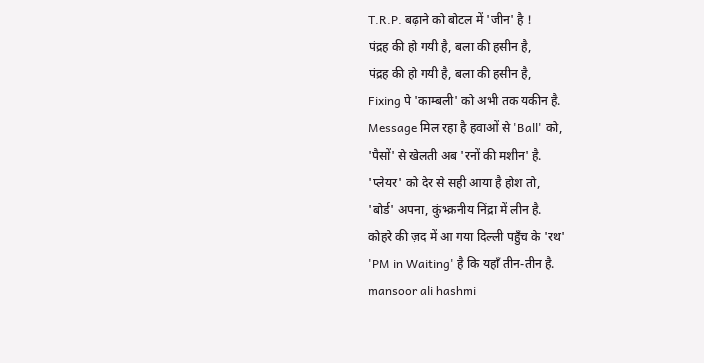T.R.P. बढ़ाने को बोटल में 'जीन' है !
पंद्रह की हो गयी है, बला की हसीन है,
पंद्रह की हो गयी है, बला की हसीन है,
Fixing पे 'काम्बली' को अभी तक यकीन है.
Message मिल रहा है हवाओं से 'Ball' को,
'पैसों' से खेलती अब 'रनों की मशीन' है.
'प्लेयर' को देर से सही आया है होश तो,
'बोर्ड' अपना, कुंभ्क्रनीय निंद्रा में लीन है.
कोहरे की ज़द में आ गया दिल्ली पहुँच के 'रथ'
'PM in Waiting' है कि यहाँ तीन-तीन है.
mansoor ali hashmi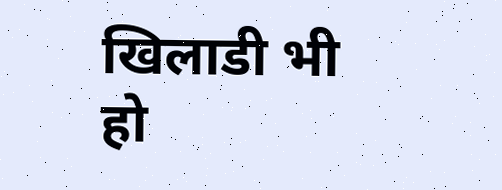खिलाडी भी हो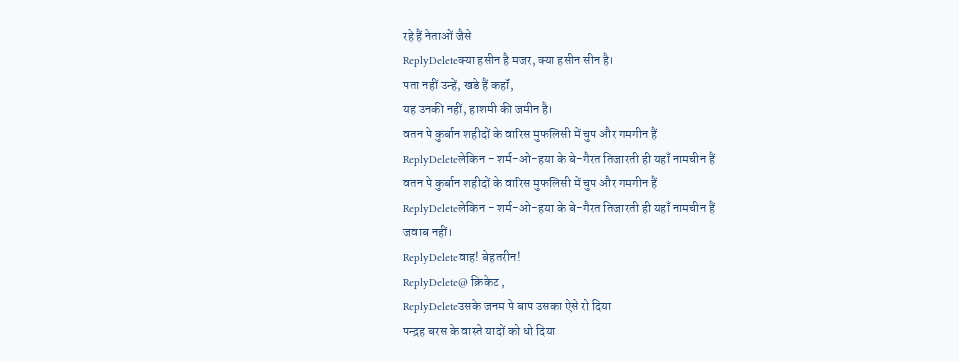रहे हैं नेताओं जैसे
ReplyDeleteक्या हसीन है मजर, क्या हसीन सीन है।
पता नहीं उन्हें, खडे हैं कहॉं,
यह उनकी नहीं, हाशमी की जमीन है।
वतन पे कुर्बान शहीदों के वारिस मुफलिसी में चुप और गमगीन हैं
ReplyDeleteलेकिन - शर्म-ओ-हया के बे-गैरत तिजारती ही यहाँ नामचीन हैं
वतन पे कुर्बान शहीदों के वारिस मुफलिसी में चुप और गमगीन हैं
ReplyDeleteलेकिन - शर्म-ओ-हया के बे-गैरत तिजारती ही यहाँ नामचीन हैं
जवाब नहीं।
ReplyDeleteवाह! बेहतरीन!
ReplyDelete@ क्रिकेट ,
ReplyDeleteउसके जनम पे बाप उसका ऐसे रो दिया
पन्द्रह बरस के वास्ते यादों को धो दिया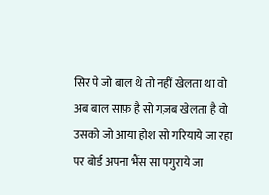सिर पे जो बाल थे तो नहीं खेलता था वो
अब बाल साफ़ है सो गज़ब खेलता है वो
उसको जो आया होश सो गरियाये जा रहा
पर बोर्ड अपना भैंस सा पगुराये जा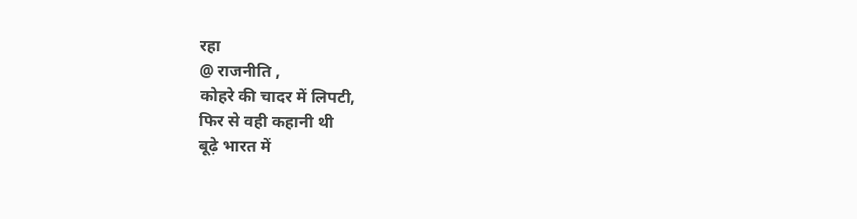रहा
@ राजनीति ,
कोहरे की चादर में लिपटी,
फिर से वही कहानी थी
बूढ़े भारत में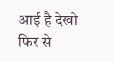आई है देखो
फिर से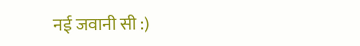नई जवानी सी :)